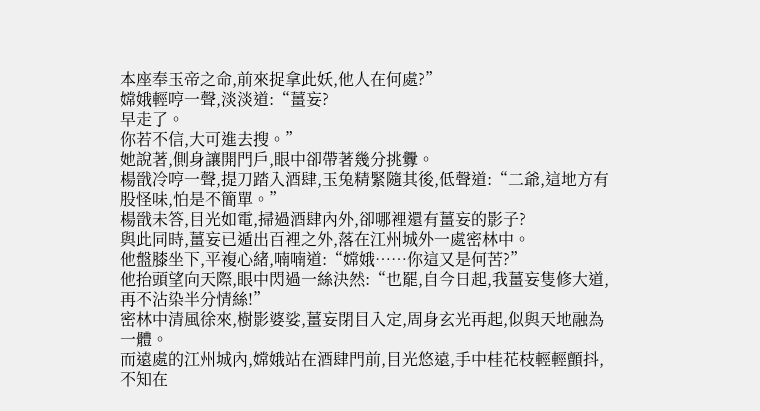本座奉玉帝之命,前來捉拿此妖,他人在何處?”
嫦娥輕哼一聲,淡淡道:“薑妄?
早走了。
你若不信,大可進去搜。”
她說著,側身讓開門戶,眼中卻帶著幾分挑釁。
楊戩冷哼一聲,提刀踏入酒肆,玉兔精緊隨其後,低聲道:“二爺,這地方有股怪味,怕是不簡單。”
楊戩未答,目光如電,掃過酒肆內外,卻哪裡還有薑妄的影子?
與此同時,薑妄已遁出百裡之外,落在江州城外一處密林中。
他盤膝坐下,平複心緒,喃喃道:“嫦娥……你這又是何苦?”
他抬頭望向天際,眼中閃過一絲決然:“也罷,自今日起,我薑妄隻修大道,再不沾染半分情絲!”
密林中清風徐來,樹影婆娑,薑妄閉目入定,周身玄光再起,似與天地融為一體。
而遠處的江州城內,嫦娥站在酒肆門前,目光悠遠,手中桂花枝輕輕顫抖,不知在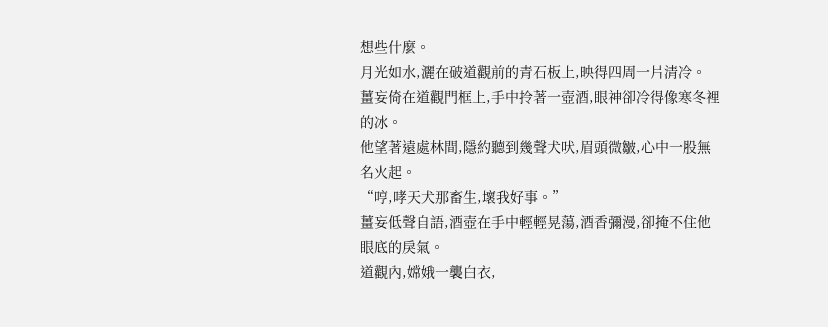想些什麼。
月光如水,灑在破道觀前的青石板上,映得四周一片清冷。
薑妄倚在道觀門框上,手中拎著一壺酒,眼神卻冷得像寒冬裡的冰。
他望著遠處林間,隱約聽到幾聲犬吠,眉頭微皺,心中一股無名火起。
“哼,哮天犬那畜生,壞我好事。”
薑妄低聲自語,酒壺在手中輕輕晃蕩,酒香彌漫,卻掩不住他眼底的戾氣。
道觀內,嫦娥一襲白衣,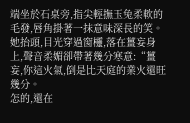端坐於石桌旁,指尖輕撫玉兔柔軟的毛發,唇角掛著一抹意味深長的笑。
她抬頭,目光穿過窗欞,落在薑妄身上,聲音柔媚卻帶著幾分寒意:“薑妄,你這火氣,倒是比天庭的業火還旺幾分。
怎的,還在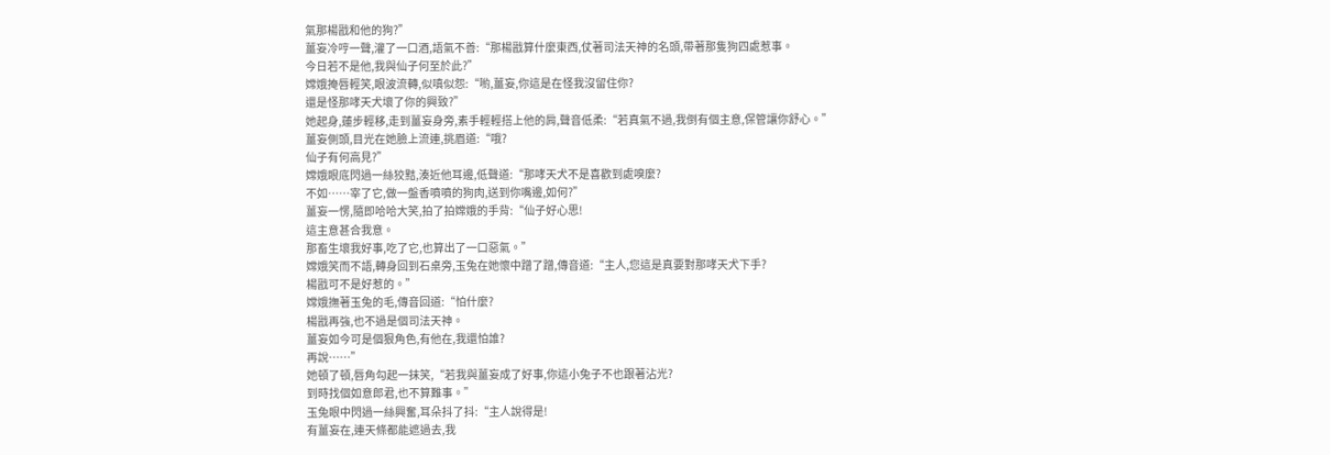氣那楊戩和他的狗?”
薑妄冷哼一聲,灌了一口酒,語氣不善:“那楊戩算什麼東西,仗著司法天神的名頭,帶著那隻狗四處惹事。
今日若不是他,我與仙子何至於此?”
嫦娥掩唇輕笑,眼波流轉,似嗔似怨:“喲,薑妄,你這是在怪我沒留住你?
還是怪那哮天犬壞了你的興致?”
她起身,蓮步輕移,走到薑妄身旁,素手輕輕搭上他的肩,聲音低柔:“若真氣不過,我倒有個主意,保管讓你舒心。”
薑妄側頭,目光在她臉上流連,挑眉道:“哦?
仙子有何高見?”
嫦娥眼底閃過一絲狡黠,湊近他耳邊,低聲道:“那哮天犬不是喜歡到處嗅麼?
不如……宰了它,做一盤香噴噴的狗肉,送到你嘴邊,如何?”
薑妄一愣,隨即哈哈大笑,拍了拍嫦娥的手背:“仙子好心思!
這主意甚合我意。
那畜生壞我好事,吃了它,也算出了一口惡氣。”
嫦娥笑而不語,轉身回到石桌旁,玉兔在她懷中蹭了蹭,傳音道:“主人,您這是真要對那哮天犬下手?
楊戩可不是好惹的。”
嫦娥撫著玉兔的毛,傳音回道:“怕什麼?
楊戩再強,也不過是個司法天神。
薑妄如今可是個狠角色,有他在,我還怕誰?
再說……”
她頓了頓,唇角勾起一抹笑,“若我與薑妄成了好事,你這小兔子不也跟著沾光?
到時找個如意郎君,也不算難事。”
玉兔眼中閃過一絲興奮,耳朵抖了抖:“主人說得是!
有薑妄在,連天條都能遮過去,我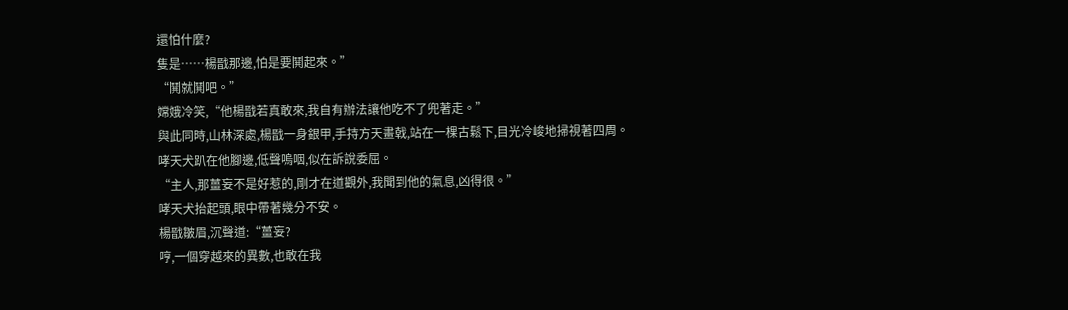還怕什麼?
隻是……楊戩那邊,怕是要鬨起來。”
“鬨就鬨吧。”
嫦娥冷笑,“他楊戩若真敢來,我自有辦法讓他吃不了兜著走。”
與此同時,山林深處,楊戩一身銀甲,手持方天畫戟,站在一棵古鬆下,目光冷峻地掃視著四周。
哮天犬趴在他腳邊,低聲嗚咽,似在訴說委屈。
“主人,那薑妄不是好惹的,剛才在道觀外,我聞到他的氣息,凶得很。”
哮天犬抬起頭,眼中帶著幾分不安。
楊戩皺眉,沉聲道:“薑妄?
哼,一個穿越來的異數,也敢在我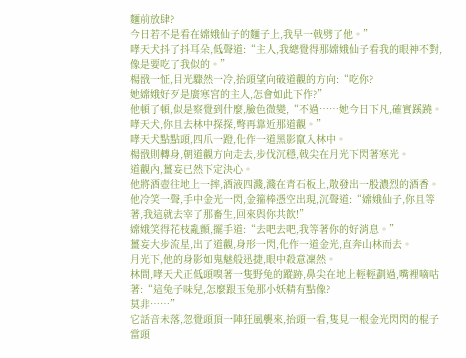麵前放肆?
今日若不是看在嫦娥仙子的麵子上,我早一戟劈了他。”
哮天犬抖了抖耳朵,低聲道:“主人,我總覺得那嫦娥仙子看我的眼神不對,像是要吃了我似的。”
楊戩一怔,目光驟然一冷,抬頭望向破道觀的方向:“吃你?
她嫦娥好歹是廣寒宮的主人,怎會如此下作?”
他頓了頓,似是察覺到什麼,臉色微變,“不過……她今日下凡,確實蹊蹺。
哮天犬,你且去林中探探,彆再靠近那道觀。”
哮天犬點點頭,四爪一蹬,化作一道黑影竄入林中。
楊戩則轉身,朝道觀方向走去,步伐沉穩,戟尖在月光下閃著寒光。
道觀內,薑妄已然下定決心。
他將酒壺往地上一摔,酒液四濺,濺在青石板上,散發出一股濃烈的酒香。
他冷笑一聲,手中金光一閃,金箍棒憑空出現,沉聲道:“嫦娥仙子,你且等著,我這就去宰了那畜生,回來與你共飲!”
嫦娥笑得花枝亂顫,擺手道:“去吧去吧,我等著你的好消息。”
薑妄大步流星,出了道觀,身形一閃,化作一道金光,直奔山林而去。
月光下,他的身影如鬼魅般迅捷,眼中殺意凜然。
林間,哮天犬正低頭嗅著一隻野兔的蹤跡,鼻尖在地上輕輕劃過,嘴裡嘀咕著:“這兔子味兒,怎麼跟玉兔那小妖精有點像?
莫非……”
它話音未落,忽覺頭頂一陣狂風襲來,抬頭一看,隻見一根金光閃閃的棍子當頭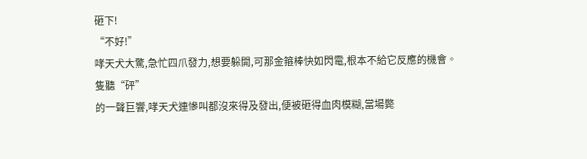砸下!
“不好!”
哮天犬大驚,急忙四爪發力,想要躲開,可那金箍棒快如閃電,根本不給它反應的機會。
隻聽“砰”
的一聲巨響,哮天犬連慘叫都沒來得及發出,便被砸得血肉模糊,當場斃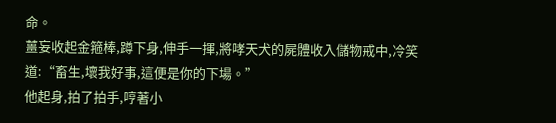命。
薑妄收起金箍棒,蹲下身,伸手一揮,將哮天犬的屍體收入儲物戒中,冷笑道:“畜生,壞我好事,這便是你的下場。”
他起身,拍了拍手,哼著小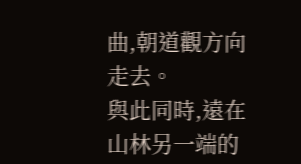曲,朝道觀方向走去。
與此同時,遠在山林另一端的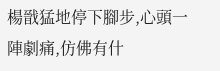楊戩猛地停下腳步,心頭一陣劇痛,仿佛有什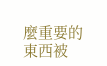麼重要的東西被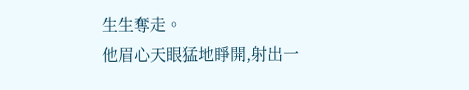生生奪走。
他眉心天眼猛地睜開,射出一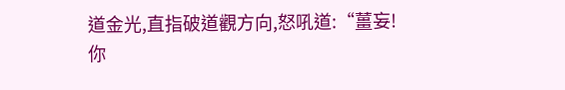道金光,直指破道觀方向,怒吼道:“薑妄!
你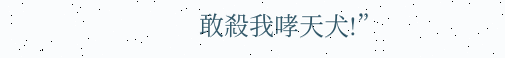敢殺我哮天犬!”